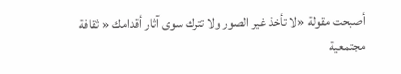أصبحت مقولة «لا تأخذ غير الصور ولا تترك سوى آثار أقدامك « ثقافة مجتمعية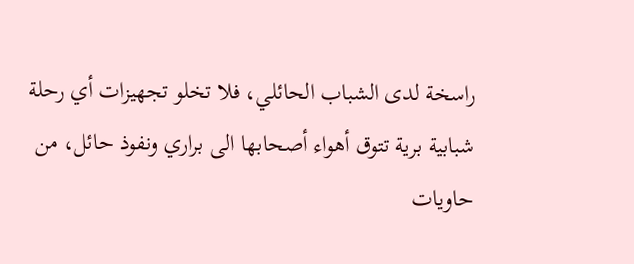راسخة لدى الشباب الحائلي، فلا تخلو تجهيزات أي رحلة شبابية برية تتوق أهواء أصحابها الى براري ونفوذ حائل، من حاويات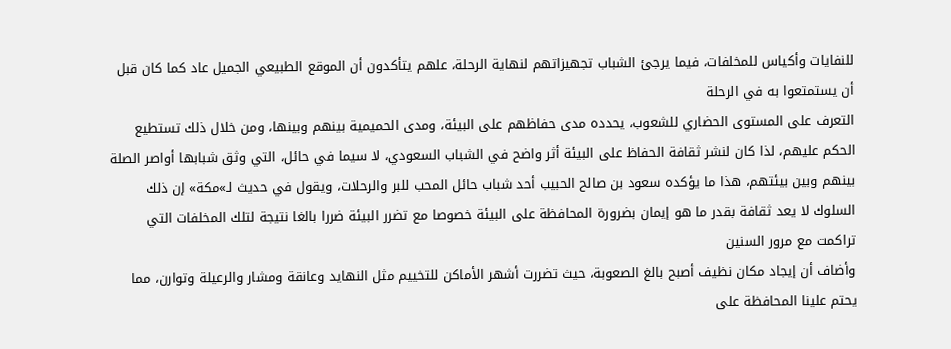للنفايات وأكياس للمخلفات، فيما يرجئ الشباب تجهيزاتهم لنهاية الرحلة، علهم يتأكدون أن الموقع الطبيعي الجميل عاد كما كان قبل أن يستمتعوا به في الرحلة
التعرف على المستوى الحضاري للشعوب، يحدده مدى حفاظهم على البيئة، ومدى الحميمية بينهم وبينها، ومن خلال ذلك تستطيع الحكم عليهم، لذا كان لنشر ثقافة الحفاظ على البيئة أثر واضح في الشباب السعودي، لا سيما في حائل، التي وثق شبابها أواصر الصلة بينهم وبين بيئتهم، هذا ما يؤكده سعود بن صالح الحبيب أحد شباب حائل المحب للبر والرحلات، ويقول في حديث لـ»مكة» إن ذلك السلوك لا يعد ثقافة بقدر ما هو إيمان بضرورة المحافظة على البيئة خصوصا مع تضرر البيئة ضررا بالغا نتيجة لتلك المخلفات التي تراكمت مع مرور السنين
وأضاف أن إيجاد مكان نظيف أصبح بالغ الصعوبة، حيث تضررت أشهر الأماكن للتخييم مثل النهايد وعانقة ومشار والرعيلة وتوارن، مما يحتم علينا المحافظة على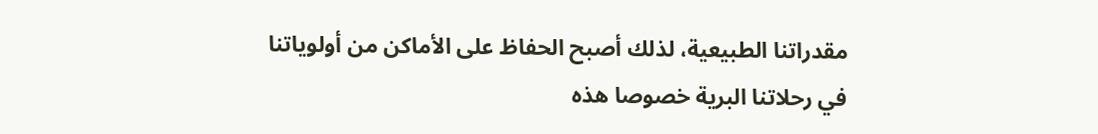مقدراتنا الطبيعية، لذلك أصبح الحفاظ على الأماكن من أولوياتنا في رحلاتنا البرية خصوصا هذه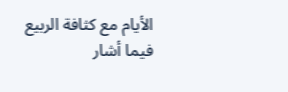الأيام مع كثافة الربيع
فيما أشار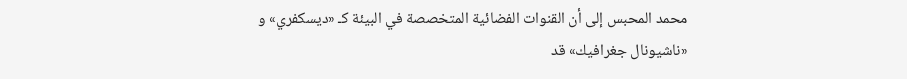محمد المحبس إلى أن القنوات الفضائية المتخصصة في البيئة كـ «ديسكفري» و «ناشيونال جغرافيك» قد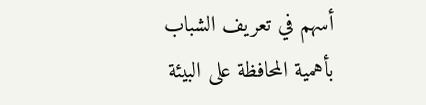أسهم في تعريف الشباب بأهمية المحافظة على البيئة